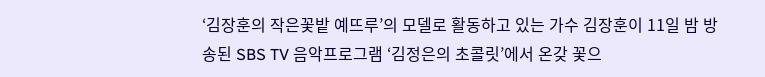‘김장훈의 작은꽃밭 예뜨루’의 모델로 활동하고 있는 가수 김장훈이 11일 밤 방송된 SBS TV 음악프로그램 ‘김정은의 초콜릿’에서 온갖 꽃으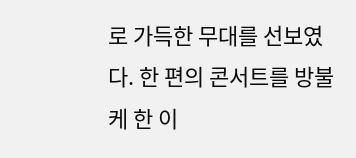로 가득한 무대를 선보였다. 한 편의 콘서트를 방불케 한 이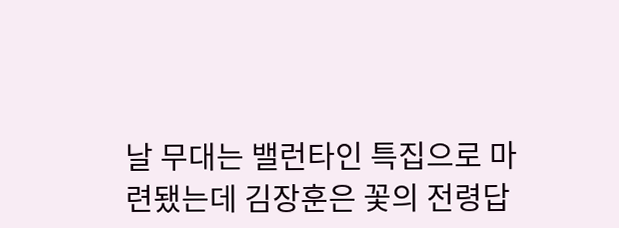날 무대는 밸런타인 특집으로 마련됐는데 김장훈은 꽃의 전령답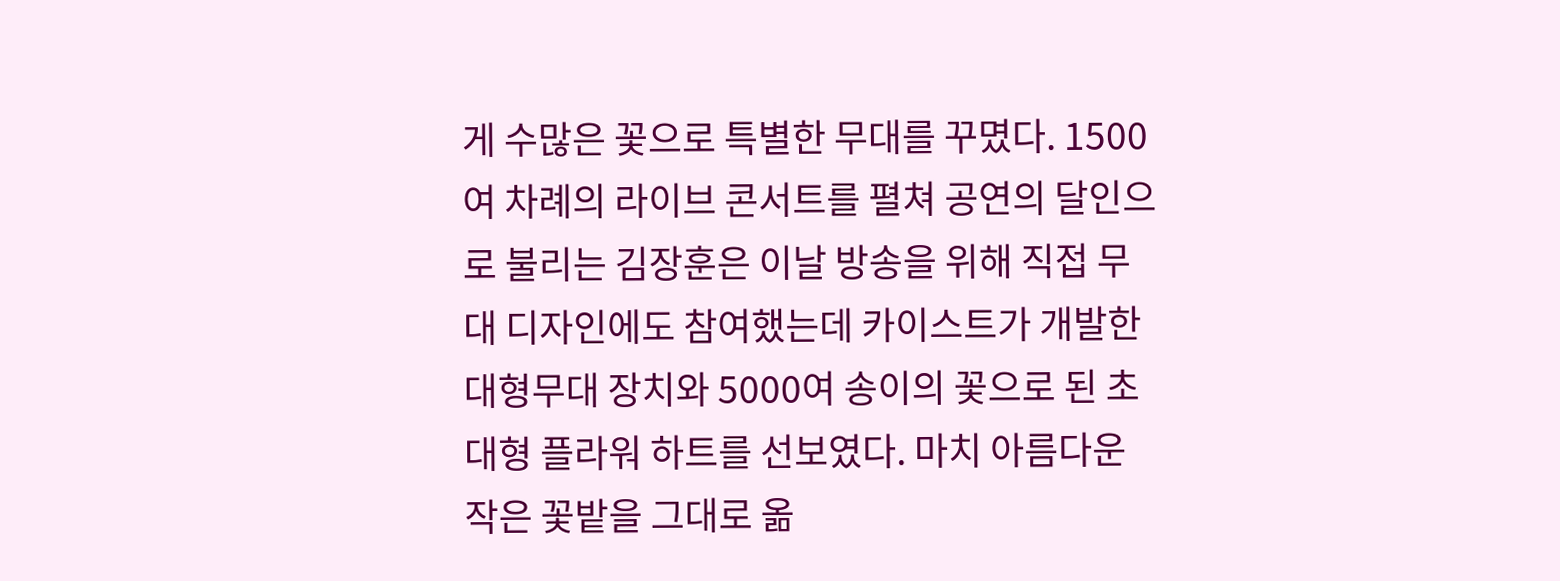게 수많은 꽃으로 특별한 무대를 꾸몄다. 1500여 차례의 라이브 콘서트를 펼쳐 공연의 달인으로 불리는 김장훈은 이날 방송을 위해 직접 무대 디자인에도 참여했는데 카이스트가 개발한 대형무대 장치와 5000여 송이의 꽃으로 된 초대형 플라워 하트를 선보였다. 마치 아름다운 작은 꽃밭을 그대로 옮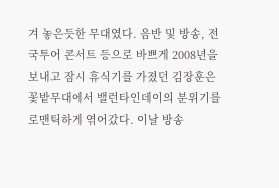겨 놓은듯한 무대였다. 음반 및 방송, 전국투어 콘서트 등으로 바쁘게 2008년을 보내고 잠시 휴식기를 가졌던 김장훈은 꽃밭무대에서 밸런타인데이의 분위기를 로맨틱하게 엮어갔다. 이날 방송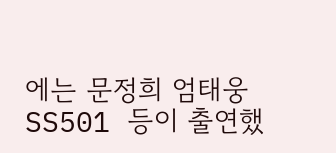에는 문정희 엄태웅 SS501 등이 출연했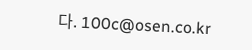다. 100c@osen.co.kr